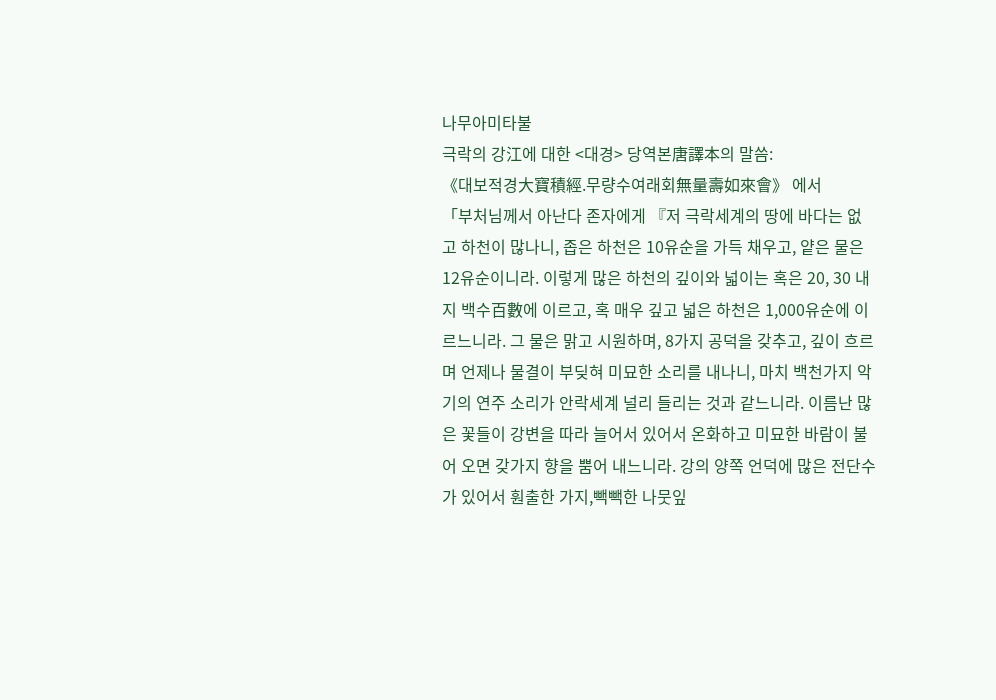나무아미타불
극락의 강江에 대한 <대경> 당역본唐譯本의 말씀:
《대보적경大寶積經.무량수여래회無量壽如來會》 에서
「부처님께서 아난다 존자에게 『저 극락세계의 땅에 바다는 없고 하천이 많나니, 좁은 하천은 10유순을 가득 채우고, 얕은 물은 12유순이니라. 이렇게 많은 하천의 깊이와 넓이는 혹은 20, 30 내지 백수百數에 이르고, 혹 매우 깊고 넓은 하천은 1,000유순에 이르느니라. 그 물은 맑고 시원하며, 8가지 공덕을 갖추고, 깊이 흐르며 언제나 물결이 부딪혀 미묘한 소리를 내나니, 마치 백천가지 악기의 연주 소리가 안락세계 널리 들리는 것과 같느니라. 이름난 많은 꽃들이 강변을 따라 늘어서 있어서 온화하고 미묘한 바람이 불어 오면 갖가지 향을 뿜어 내느니라. 강의 양쪽 언덕에 많은 전단수가 있어서 훤출한 가지,빽빽한 나뭇잎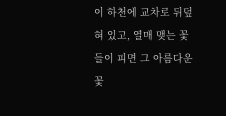이 하천에 교차로 뒤덮혀 있고, 열매 맺는 꽃들이 피면 그 아름다운 꽃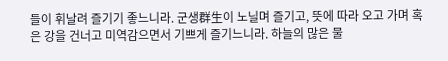들이 휘날려 즐기기 좋느니라. 군생群生이 노닐며 즐기고, 뜻에 따라 오고 가며 혹은 강을 건너고 미역감으면서 기쁘게 즐기느니라. 하늘의 많은 물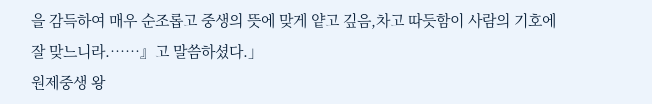을 감득하여 매우 순조롭고 중생의 뜻에 맞게 얕고 깊음,차고 따듯함이 사람의 기호에 잘 맞느니라.……』고 말씀하셨다.」
원제중생 왕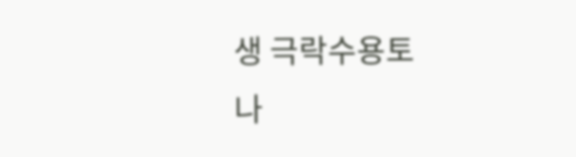생 극락수용토
나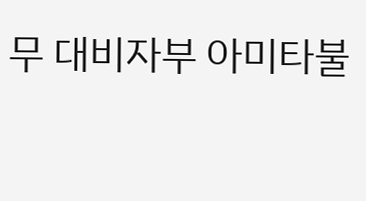무 대비자부 아미타불